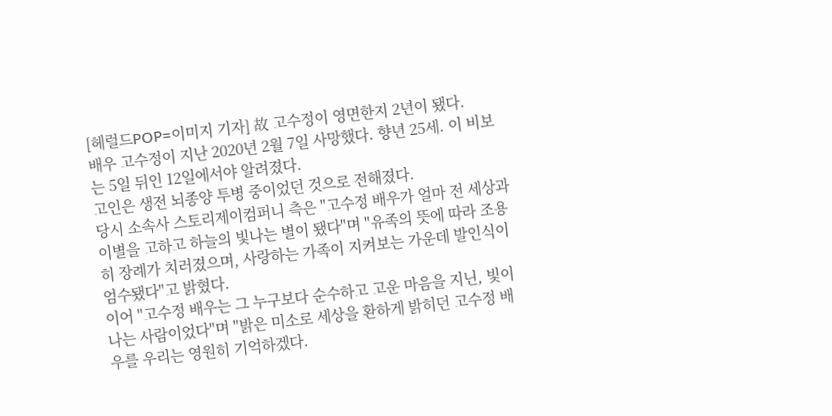[헤럴드POP=이미지 기자] 故 고수정이 영면한지 2년이 됐다.
배우 고수정이 지난 2020년 2월 7일 사망했다. 향년 25세. 이 비보는 5일 뒤인 12일에서야 알려졌다.
고인은 생전 뇌종양 투병 중이었던 것으로 전해졌다.
당시 소속사 스토리제이컴퍼니 측은 "고수정 배우가 얼마 전 세상과 이별을 고하고 하늘의 빛나는 별이 됐다"며 "유족의 뜻에 따라 조용히 장례가 치러졌으며, 사랑하는 가족이 지켜보는 가운데 발인식이 엄수됐다"고 밝혔다.
이어 "고수정 배우는 그 누구보다 순수하고 고운 마음을 지닌, 빛이 나는 사람이었다"며 "밝은 미소로 세상을 환하게 밝히던 고수정 배우를 우리는 영원히 기억하겠다.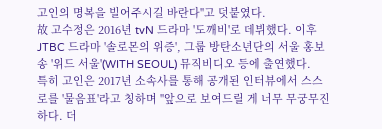고인의 명복을 빌어주시길 바란다"고 덧붙였다.
故 고수정은 2016년 tvN 드라마 '도깨비'로 데뷔했다. 이후 JTBC 드라마 '솔로몬의 위증', 그룹 방탄소년단의 서울 홍보송 '위드 서울'(WITH SEOUL) 뮤직비디오 등에 출연했다.
특히 고인은 2017년 소속사를 통해 공개된 인터뷰에서 스스로를 '물음표'라고 칭하며 "앞으로 보여드릴 게 너무 무궁무진하다. 더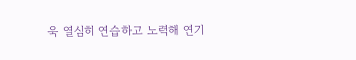욱 열심히 연습하고 노력해 연기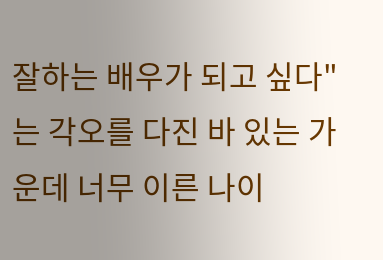잘하는 배우가 되고 싶다"는 각오를 다진 바 있는 가운데 너무 이른 나이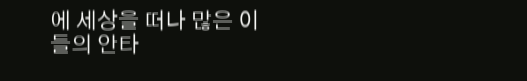에 세상을 떠나 많은 이들의 안타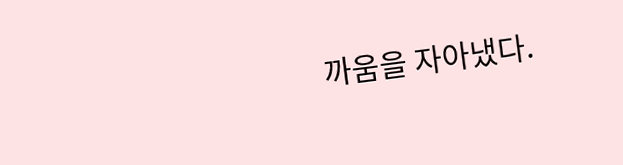까움을 자아냈다.